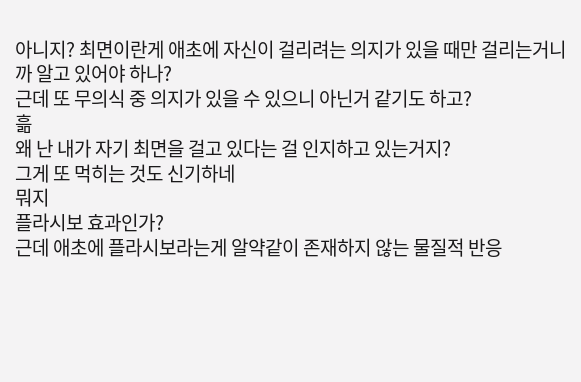아니지? 최면이란게 애초에 자신이 걸리려는 의지가 있을 때만 걸리는거니까 알고 있어야 하나?
근데 또 무의식 중 의지가 있을 수 있으니 아닌거 같기도 하고?
흚
왜 난 내가 자기 최면을 걸고 있다는 걸 인지하고 있는거지?
그게 또 먹히는 것도 신기하네
뭐지
플라시보 효과인가?
근데 애초에 플라시보라는게 알약같이 존재하지 않는 물질적 반응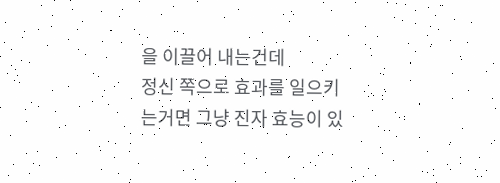을 이끌어 내는건데
정신 쪽으로 효과를 일으키는거면 그냥 진자 효능이 있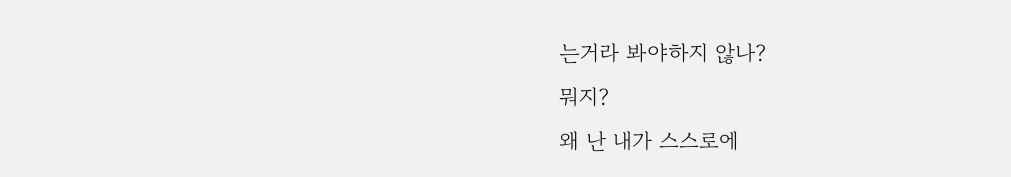는거라 봐야하지 않나?
뭐지?
왜 난 내가 스스로에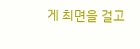게 최면을 걸고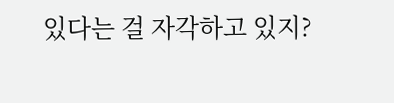있다는 걸 자각하고 있지?